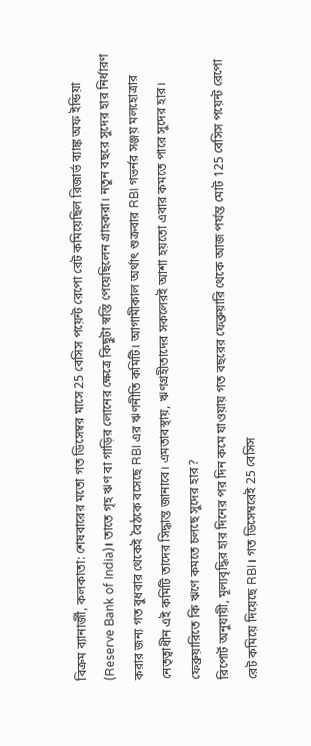বিক্রম ব্যানার্জী, কলকাতা: শেষবারের মতো গত ডিসেম্বর মাসে 25 বেসিস পয়েন্ট রেপো রেট কমিয়েছিল রিজার্ভ ব্যাঙ্ক অফ ইন্ডিয়া (Reserve Bank of India)। তাতে গৃহ ঋণ বা গাড়ির লোনের ক্ষেত্রে কিছুটা স্বস্তি পেয়েছিলেন গ্রাহকরা। নতুন বছরে সুদের হার নির্ধারণ করার জন্য গত বুধবার থেকেই বৈঠকে বসেছে RBI এর ঋণনীতি কমিটি। আগামীকাল অর্থাৎ শুক্রবার RBI গভর্নর সঞ্জয় মলহোত্রার নেতৃত্বাধীন এই কমিটি তাদের সিদ্ধান্ত জানাবে। এমতাবস্থায়, ঋণগ্রহীতাদের সকলেরই আশা হয়তো এবার কমতে পারে সুদের হার।
ফেব্রুয়ারিতে কি ঋণে কমতে চলছে সুদের হার?
রিপোর্ট অনুযায়ী, মূল্যবৃদ্ধির হার দিনের পর দিন কমে যাওয়ায় গত বছরের ফেব্রুয়ারি থেকে আজ পর্যন্ত মোট 125 বেসিস পয়েন্ট রেপো রেট কমিয়ে দিয়েছে RBI। গত ডিসেম্বরেই 25 বেসিস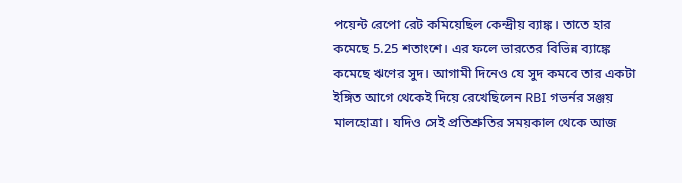পয়েন্ট রেপো রেট কমিয়েছিল কেন্দ্রীয় ব্যাঙ্ক। তাতে হার কমেছে 5.25 শতাংশে। এর ফলে ভারতের বিভিন্ন ব্যাঙ্কে কমেছে ঋণের সুদ। আগামী দিনেও যে সুদ কমবে তার একটা ইঙ্গিত আগে থেকেই দিয়ে রেখেছিলেন RBI গভর্নর সঞ্জয় মালহোত্রা। যদিও সেই প্রতিশ্রুতির সময়কাল থেকে আজ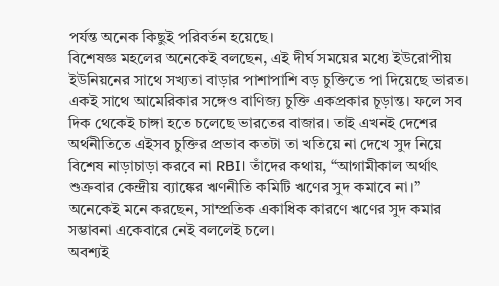পর্যন্ত অনেক কিছুই পরিবর্তন হয়েছে।
বিশেষজ্ঞ মহলের অনেকেই বলছেন, এই দীর্ঘ সময়ের মধ্যে ইউরোপীয় ইউনিয়নের সাথে সখ্যতা বাড়ার পাশাপাশি বড় চুক্তিতে পা দিয়েছে ভারত। একই সাথে আমেরিকার সঙ্গেও বাণিজ্য চুক্তি একপ্রকার চূড়ান্ত। ফলে সব দিক থেকেই চাঙ্গা হতে চলেছে ভারতের বাজার। তাই এখনই দেশের অর্থনীতিতে এইসব চুক্তির প্রভাব কতটা তা খতিয়ে না দেখে সুদ নিয়ে বিশেষ নাড়াচাড়া করবে না RBI। তাঁদের কথায়, “আগামীকাল অর্থাৎ শুক্রবার কেন্দ্রীয় ব্যাঙ্কের ঋণনীতি কমিটি ঋণের সুদ কমাবে না।” অনেকেই মনে করছেন, সাম্প্রতিক একাধিক কারণে ঋণের সুদ কমার সম্ভাবনা একেবারে নেই বললেই চলে।
অবশ্যই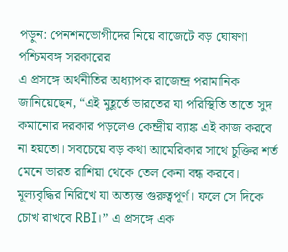পড়ুন: পেনশনভোগীদের নিয়ে বাজেটে বড় ঘোষণা পশ্চিমবঙ্গ সরকারের
এ প্রসঙ্গে অর্থনীতির অধ্যাপক রাজেন্দ্র পরামানিক জানিয়েছেন, “এই মুহূর্তে ভারতের যা পরিস্থিতি তাতে সুদ কমানোর দরকার পড়লেও কেন্দ্রীয় ব্যাঙ্ক এই কাজ করবে না হয়তো। সবচেয়ে বড় কথা আমেরিকার সাথে চুক্তির শর্ত মেনে ভারত রাশিয়া থেকে তেল কেনা বন্ধ করবে। মূল্যবৃদ্ধির নিরিখে যা অত্যন্ত গুরুত্বপূর্ণ। ফলে সে দিকে চোখ রাখবে RBI।” এ প্রসঙ্গে এক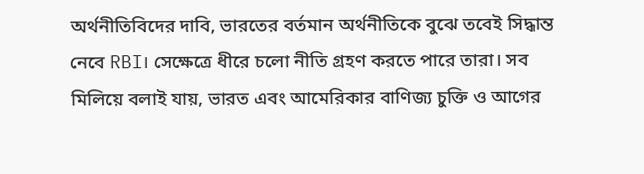অর্থনীতিবিদের দাবি, ভারতের বর্তমান অর্থনীতিকে বুঝে তবেই সিদ্ধান্ত নেবে RBI। সেক্ষেত্রে ধীরে চলো নীতি গ্রহণ করতে পারে তারা। সব মিলিয়ে বলাই যায়, ভারত এবং আমেরিকার বাণিজ্য চুক্তি ও আগের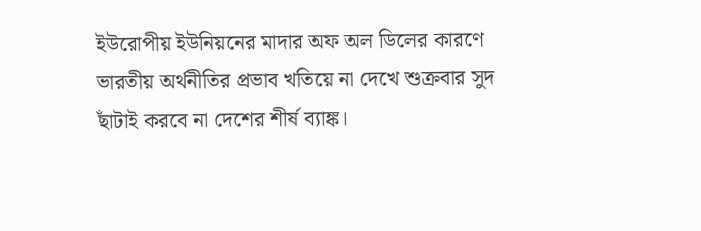ইউরোপীয় ইউনিয়নের মাদার অফ অল ডিলের কারণে ভারতীয় অর্থনীতির প্রভাব খতিয়ে না দেখে শুক্রবার সুদ ছাঁটাই করবে না দেশের শীর্ষ ব্যাঙ্ক।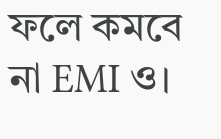ফলে কমবে না EMI ও।